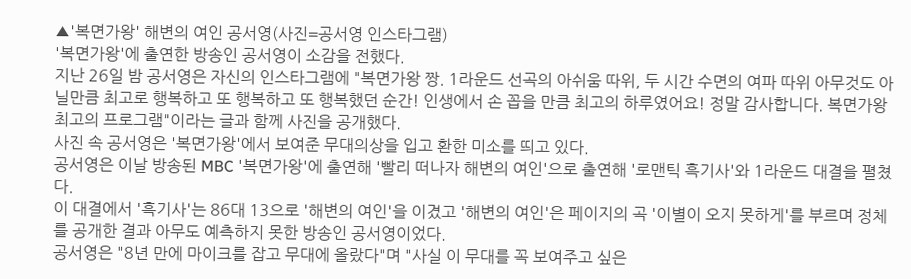▲'복면가왕' 해변의 여인 공서영(사진=공서영 인스타그램)
'복면가왕'에 출연한 방송인 공서영이 소감을 전했다.
지난 26일 밤 공서영은 자신의 인스타그램에 "복면가왕 짱. 1라운드 선곡의 아쉬움 따위, 두 시간 수면의 여파 따위 아무것도 아닐만큼 최고로 행복하고 또 행복하고 또 행복했던 순간! 인생에서 손 꼽을 만큼 최고의 하루였어요! 정말 감사합니다. 복면가왕 최고의 프로그램"이라는 글과 함께 사진을 공개했다.
사진 속 공서영은 '복면가왕'에서 보여준 무대의상을 입고 환한 미소를 띄고 있다.
공서영은 이날 방송된 MBC '복면가왕'에 출연해 '빨리 떠나자 해변의 여인'으로 출연해 '로맨틱 흑기사'와 1라운드 대결을 펼쳤다.
이 대결에서 '흑기사'는 86대 13으로 '해변의 여인'을 이겼고 '해변의 여인'은 페이지의 곡 '이별이 오지 못하게'를 부르며 정체를 공개한 결과 아무도 예측하지 못한 방송인 공서영이었다.
공서영은 "8년 만에 마이크를 잡고 무대에 올랐다"며 "사실 이 무대를 꼭 보여주고 싶은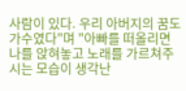사람이 있다. 우리 아버지의 꿈도 가수였다"며 "아빠를 떠올리면 나를 앉혀놓고 노래를 가르쳐주시는 모습이 생각난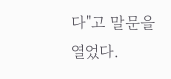다"고 말문을 열었다.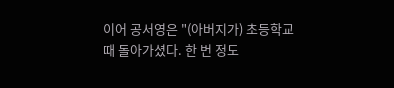이어 공서영은 "(아버지가) 초등학교 때 돌아가셨다. 한 번 정도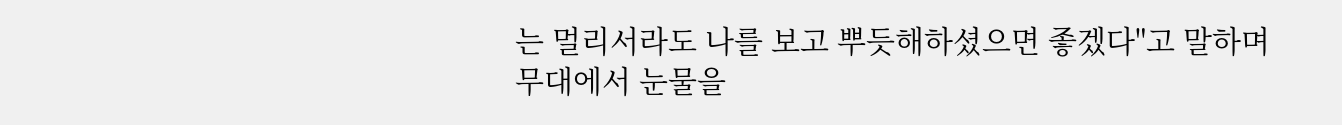는 멀리서라도 나를 보고 뿌듯해하셨으면 좋겠다"고 말하며 무대에서 눈물을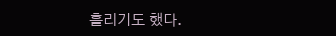흘리기도 했다.